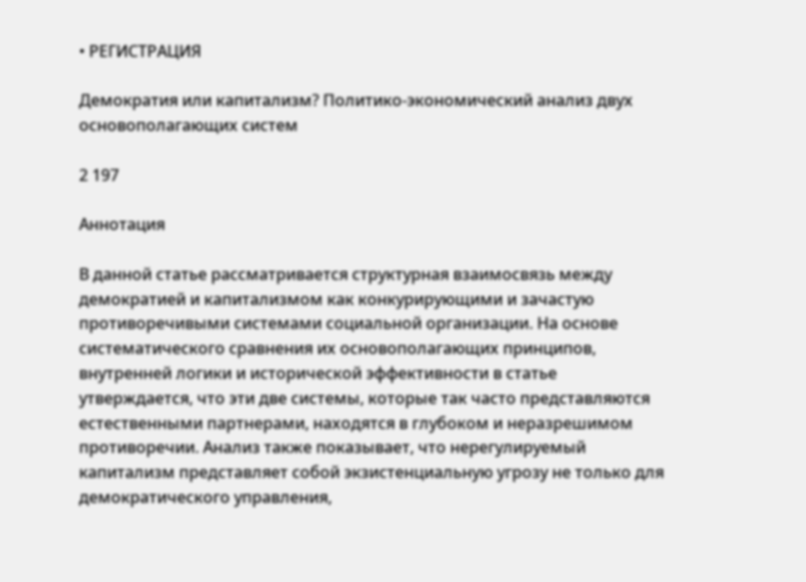• РЕГИСТРАЦИЯ

Демократия или капитализм? Политико-экономический анализ двух основополагающих систем

2 197

Аннотация

В данной статье рассматривается структурная взаимосвязь между демократией и капитализмом как конкурирующими и зачастую противоречивыми системами социальной организации. На основе систематического сравнения их основополагающих принципов, внутренней логики и исторической эффективности в статье утверждается, что эти две системы, которые так часто представляются естественными партнерами, находятся в глубоком и неразрешимом противоречии. Анализ также показывает, что нерегулируемый капитализм представляет собой экзистенциальную угрозу не только для демократического управления,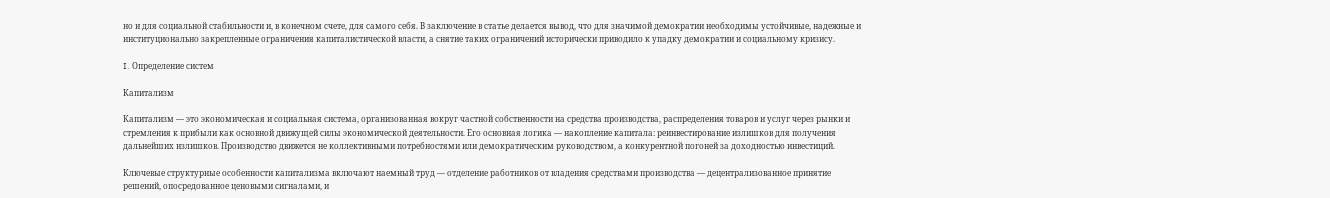но и для социальной стабильности и, в конечном счете, для самого себя. В заключение в статье делается вывод, что для значимой демократии необходимы устойчивые, надежные и институционально закрепленные ограничения капиталистической власти, а снятие таких ограничений исторически приводило к упадку демократии и социальному кризису.

I. Определение систем

Капитализм

Капитализм — это экономическая и социальная система, организованная вокруг частной собственности на средства производства, распределения товаров и услуг через рынки и стремления к прибыли как основной движущей силы экономической деятельности. Его основная логика — накопление капитала: реинвестирование излишков для получения дальнейших излишков. Производство движется не коллективными потребностями или демократическим руководством, а конкурентной погоней за доходностью инвестиций.

Ключевые структурные особенности капитализма включают наемный труд — отделение работников от владения средствами производства — децентрализованное принятие решений, опосредованное ценовыми сигналами, и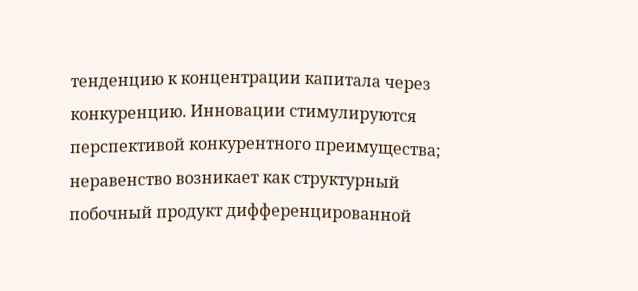тенденцию к концентрации капитала через конкуренцию. Инновации стимулируются перспективой конкурентного преимущества; неравенство возникает как структурный побочный продукт дифференцированной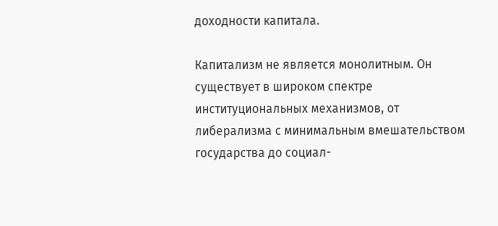доходности капитала.

Капитализм не является монолитным. Он существует в широком спектре институциональных механизмов, от либерализма с минимальным вмешательством государства до социал-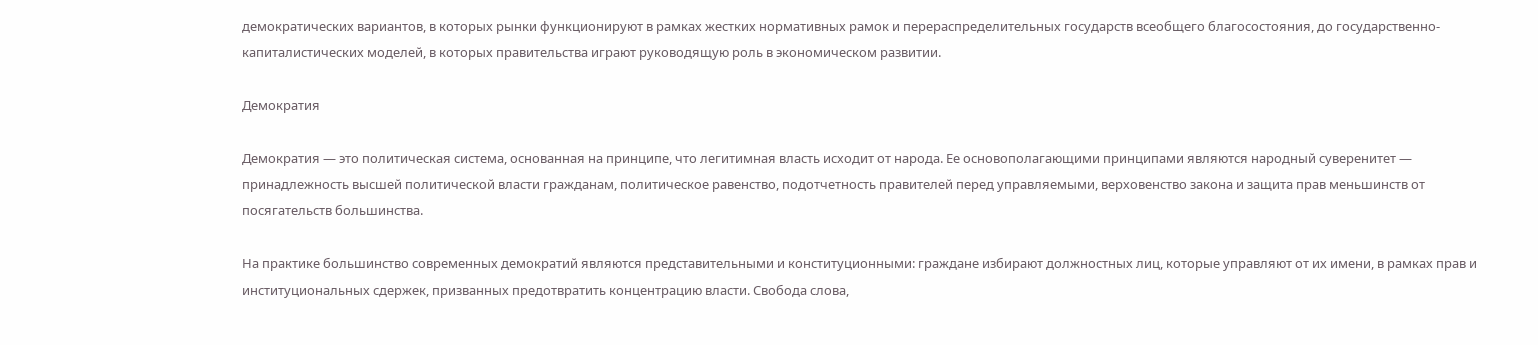демократических вариантов, в которых рынки функционируют в рамках жестких нормативных рамок и перераспределительных государств всеобщего благосостояния, до государственно-капиталистических моделей, в которых правительства играют руководящую роль в экономическом развитии.

Демократия

Демократия — это политическая система, основанная на принципе, что легитимная власть исходит от народа. Ее основополагающими принципами являются народный суверенитет — принадлежность высшей политической власти гражданам, политическое равенство, подотчетность правителей перед управляемыми, верховенство закона и защита прав меньшинств от посягательств большинства.

На практике большинство современных демократий являются представительными и конституционными: граждане избирают должностных лиц, которые управляют от их имени, в рамках прав и институциональных сдержек, призванных предотвратить концентрацию власти. Свобода слова,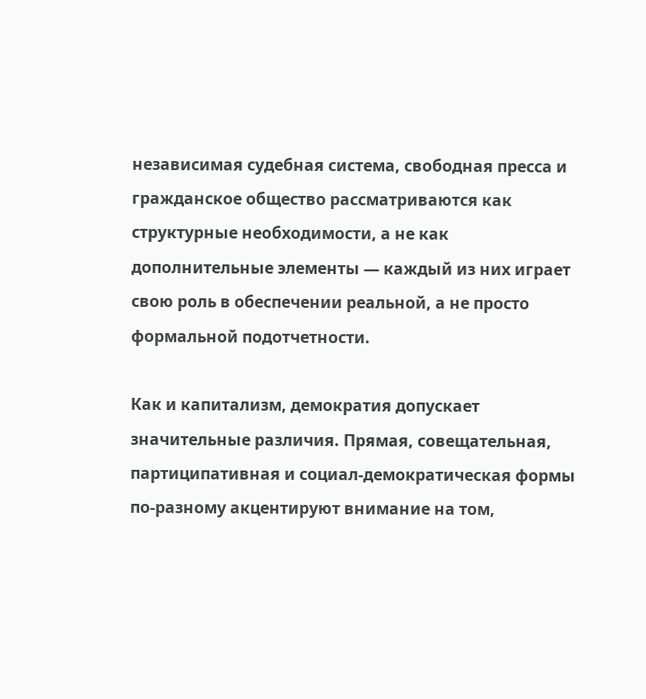независимая судебная система, свободная пресса и гражданское общество рассматриваются как структурные необходимости, а не как дополнительные элементы — каждый из них играет свою роль в обеспечении реальной, а не просто формальной подотчетности.

Как и капитализм, демократия допускает значительные различия. Прямая, совещательная, партиципативная и социал-демократическая формы по-разному акцентируют внимание на том,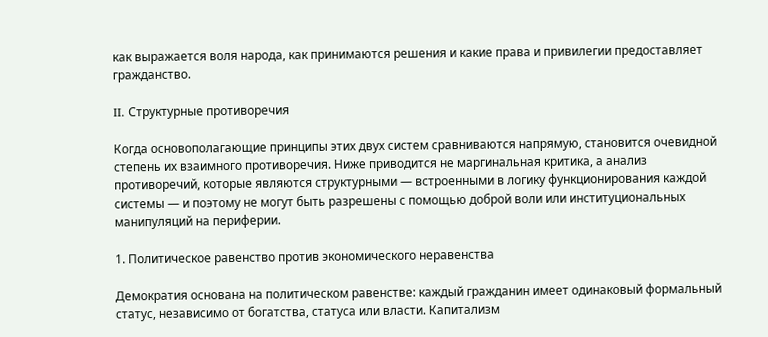как выражается воля народа, как принимаются решения и какие права и привилегии предоставляет гражданство.

II. Структурные противоречия

Когда основополагающие принципы этих двух систем сравниваются напрямую, становится очевидной степень их взаимного противоречия. Ниже приводится не маргинальная критика, а анализ противоречий, которые являются структурными — встроенными в логику функционирования каждой системы — и поэтому не могут быть разрешены с помощью доброй воли или институциональных манипуляций на периферии.

1. Политическое равенство против экономического неравенства

Демократия основана на политическом равенстве: каждый гражданин имеет одинаковый формальный статус, независимо от богатства, статуса или власти. Капитализм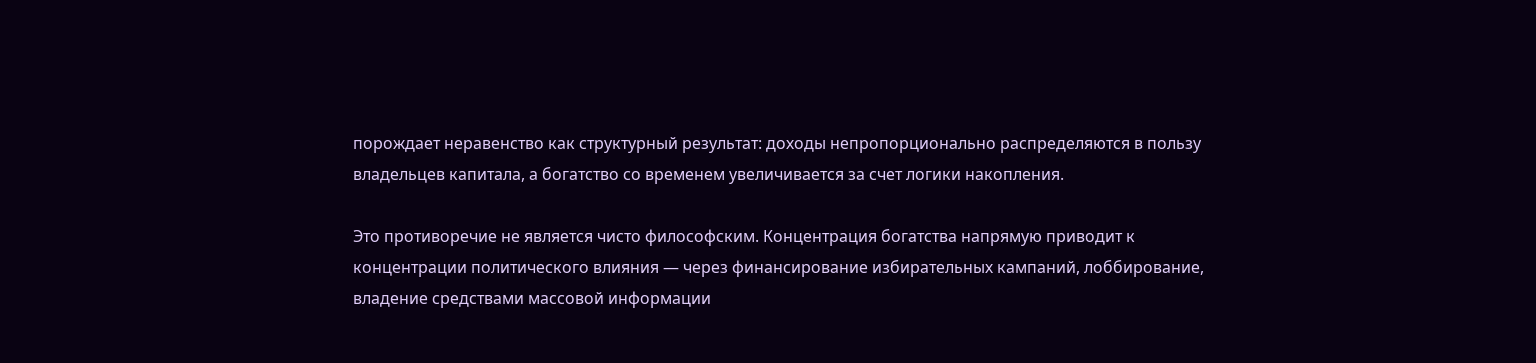порождает неравенство как структурный результат: доходы непропорционально распределяются в пользу владельцев капитала, а богатство со временем увеличивается за счет логики накопления.

Это противоречие не является чисто философским. Концентрация богатства напрямую приводит к концентрации политического влияния — через финансирование избирательных кампаний, лоббирование, владение средствами массовой информации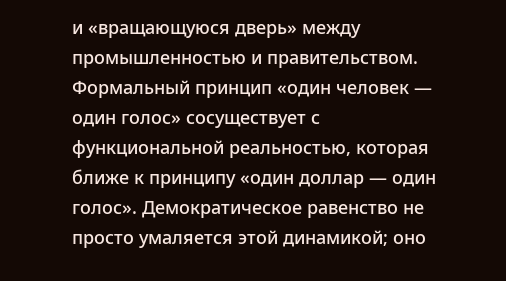и «вращающуюся дверь» между промышленностью и правительством. Формальный принцип «один человек — один голос» сосуществует с функциональной реальностью, которая ближе к принципу «один доллар — один голос». Демократическое равенство не просто умаляется этой динамикой; оно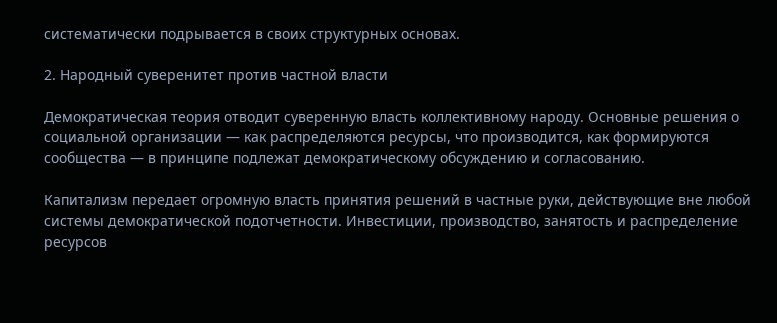систематически подрывается в своих структурных основах.

2. Народный суверенитет против частной власти

Демократическая теория отводит суверенную власть коллективному народу. Основные решения о социальной организации — как распределяются ресурсы, что производится, как формируются сообщества — в принципе подлежат демократическому обсуждению и согласованию.

Капитализм передает огромную власть принятия решений в частные руки, действующие вне любой системы демократической подотчетности. Инвестиции, производство, занятость и распределение ресурсов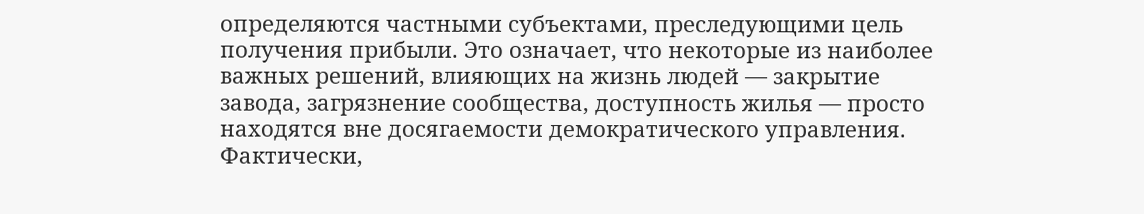определяются частными субъектами, преследующими цель получения прибыли. Это означает, что некоторые из наиболее важных решений, влияющих на жизнь людей — закрытие завода, загрязнение сообщества, доступность жилья — просто находятся вне досягаемости демократического управления. Фактически,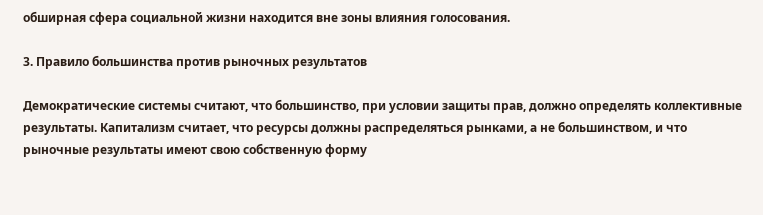обширная сфера социальной жизни находится вне зоны влияния голосования.

3. Правило большинства против рыночных результатов

Демократические системы считают, что большинство, при условии защиты прав, должно определять коллективные результаты. Капитализм считает, что ресурсы должны распределяться рынками, а не большинством, и что рыночные результаты имеют свою собственную форму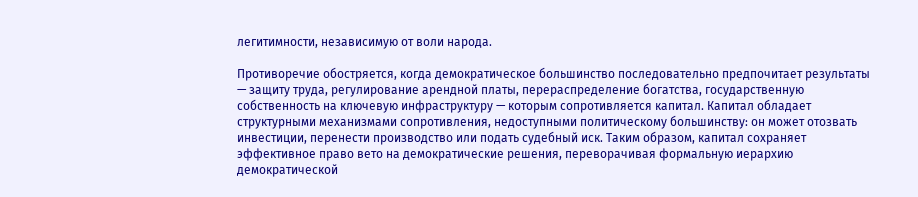легитимности, независимую от воли народа.

Противоречие обостряется, когда демократическое большинство последовательно предпочитает результаты — защиту труда, регулирование арендной платы, перераспределение богатства, государственную собственность на ключевую инфраструктуру — которым сопротивляется капитал. Капитал обладает структурными механизмами сопротивления, недоступными политическому большинству: он может отозвать инвестиции, перенести производство или подать судебный иск. Таким образом, капитал сохраняет эффективное право вето на демократические решения, переворачивая формальную иерархию демократической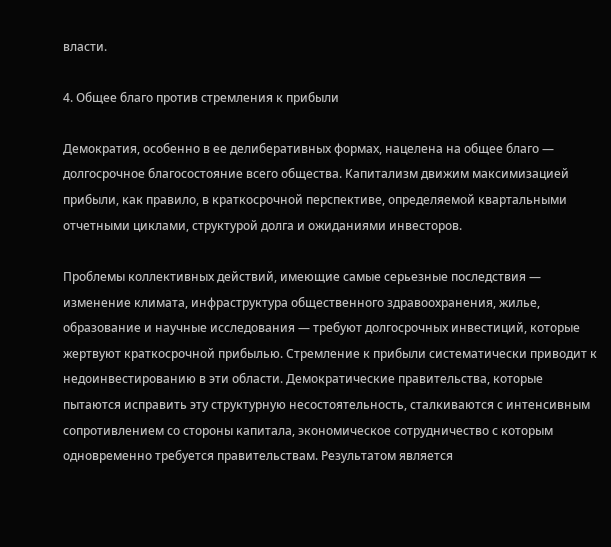власти.

4. Общее благо против стремления к прибыли

Демократия, особенно в ее делиберативных формах, нацелена на общее благо — долгосрочное благосостояние всего общества. Капитализм движим максимизацией прибыли, как правило, в краткосрочной перспективе, определяемой квартальными отчетными циклами, структурой долга и ожиданиями инвесторов.

Проблемы коллективных действий, имеющие самые серьезные последствия — изменение климата, инфраструктура общественного здравоохранения, жилье, образование и научные исследования — требуют долгосрочных инвестиций, которые жертвуют краткосрочной прибылью. Стремление к прибыли систематически приводит к недоинвестированию в эти области. Демократические правительства, которые пытаются исправить эту структурную несостоятельность, сталкиваются с интенсивным сопротивлением со стороны капитала, экономическое сотрудничество с которым одновременно требуется правительствам. Результатом является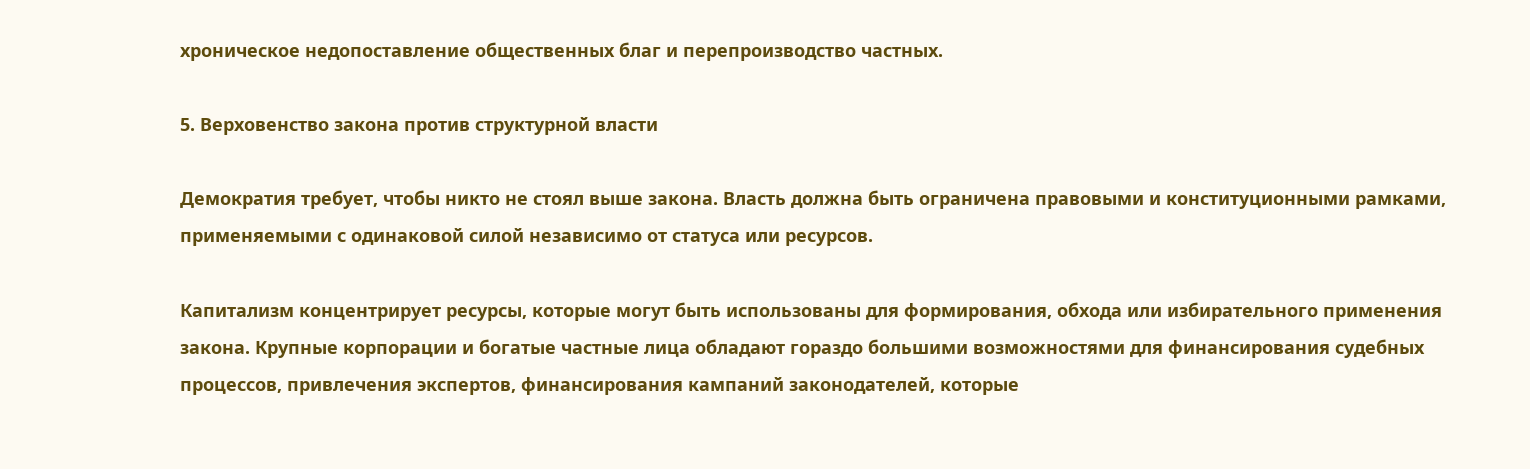хроническое недопоставление общественных благ и перепроизводство частных.

5. Верховенство закона против структурной власти

Демократия требует, чтобы никто не стоял выше закона. Власть должна быть ограничена правовыми и конституционными рамками, применяемыми с одинаковой силой независимо от статуса или ресурсов.

Капитализм концентрирует ресурсы, которые могут быть использованы для формирования, обхода или избирательного применения закона. Крупные корпорации и богатые частные лица обладают гораздо большими возможностями для финансирования судебных процессов, привлечения экспертов, финансирования кампаний законодателей, которые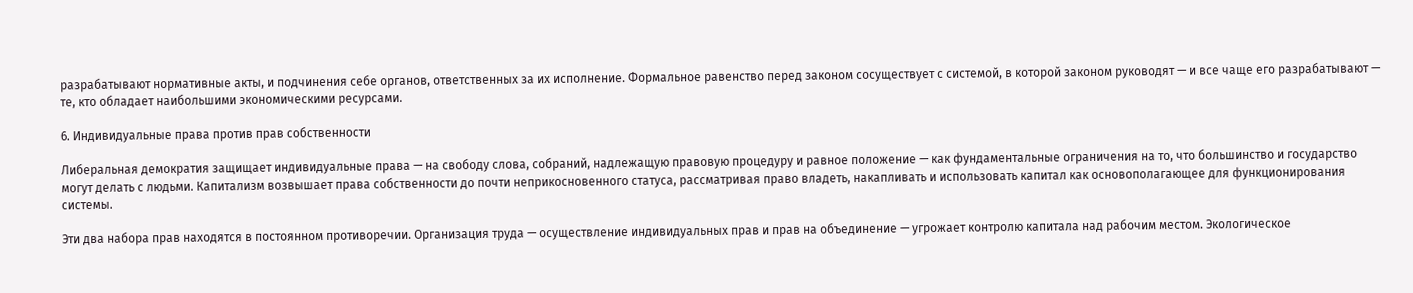разрабатывают нормативные акты, и подчинения себе органов, ответственных за их исполнение. Формальное равенство перед законом сосуществует с системой, в которой законом руководят — и все чаще его разрабатывают — те, кто обладает наибольшими экономическими ресурсами.

6. Индивидуальные права против прав собственности

Либеральная демократия защищает индивидуальные права — на свободу слова, собраний, надлежащую правовую процедуру и равное положение — как фундаментальные ограничения на то, что большинство и государство могут делать с людьми. Капитализм возвышает права собственности до почти неприкосновенного статуса, рассматривая право владеть, накапливать и использовать капитал как основополагающее для функционирования системы.

Эти два набора прав находятся в постоянном противоречии. Организация труда — осуществление индивидуальных прав и прав на объединение — угрожает контролю капитала над рабочим местом. Экологическое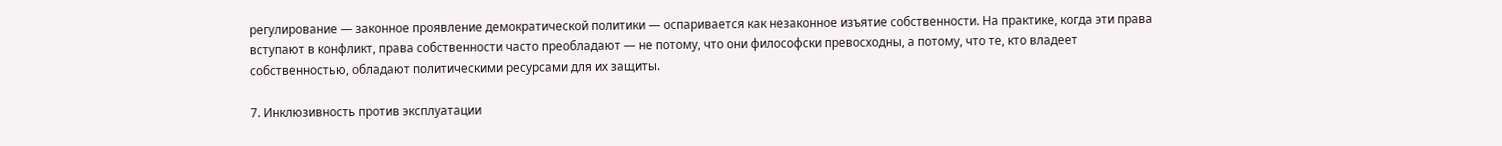регулирование — законное проявление демократической политики — оспаривается как незаконное изъятие собственности. На практике, когда эти права вступают в конфликт, права собственности часто преобладают — не потому, что они философски превосходны, а потому, что те, кто владеет собственностью, обладают политическими ресурсами для их защиты.

7. Инклюзивность против эксплуатации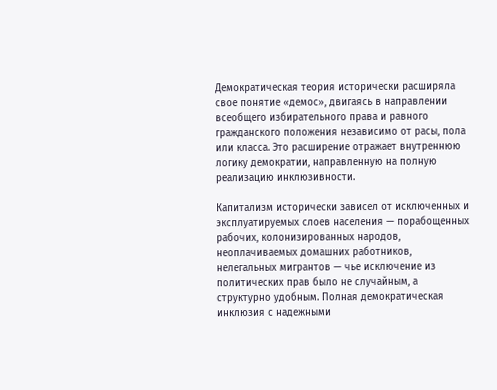Демократическая теория исторически расширяла свое понятие «демос», двигаясь в направлении всеобщего избирательного права и равного гражданского положения независимо от расы, пола или класса. Это расширение отражает внутреннюю логику демократии, направленную на полную реализацию инклюзивности.

Капитализм исторически зависел от исключенных и эксплуатируемых слоев населения — порабощенных рабочих, колонизированных народов, неоплачиваемых домашних работников, нелегальных мигрантов — чье исключение из политических прав было не случайным, а структурно удобным. Полная демократическая инклюзия с надежными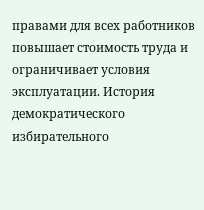правами для всех работников повышает стоимость труда и ограничивает условия эксплуатации. История демократического избирательного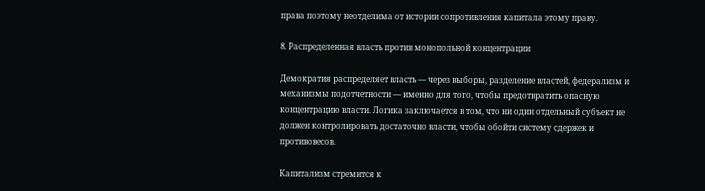права поэтому неотделима от истории сопротивления капитала этому праву.

8. Распределенная власть против монопольной концентрации

Демократия распределяет власть — через выборы, разделение властей, федерализм и механизмы подотчетности — именно для того, чтобы предотвратить опасную концентрацию власти. Логика заключается в том, что ни один отдельный субъект не должен контролировать достаточно власти, чтобы обойти систему сдержек и противовесов.

Капитализм стремится к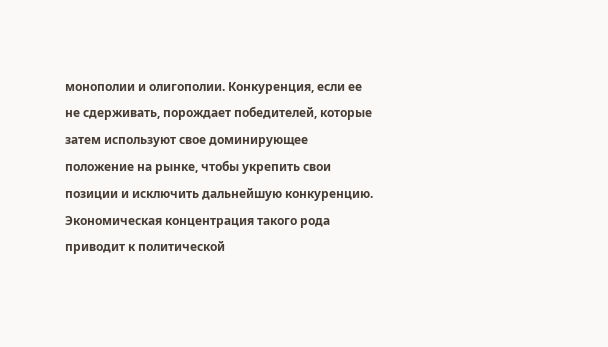монополии и олигополии. Конкуренция, если ее не сдерживать, порождает победителей, которые затем используют свое доминирующее положение на рынке, чтобы укрепить свои позиции и исключить дальнейшую конкуренцию. Экономическая концентрация такого рода приводит к политической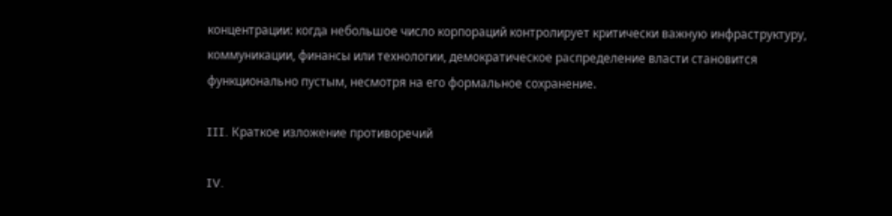концентрации: когда небольшое число корпораций контролирует критически важную инфраструктуру, коммуникации, финансы или технологии, демократическое распределение власти становится функционально пустым, несмотря на его формальное сохранение.

III. Краткое изложение противоречий

IV.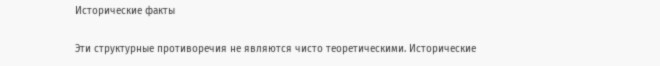Исторические факты

Эти структурные противоречия не являются чисто теоретическими. Исторические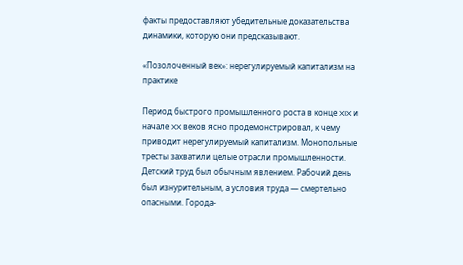факты предоставляют убедительные доказательства динамики, которую они предсказывают.

«Позолоченный век»: нерегулируемый капитализм на практике

Период быстрого промышленного роста в конце XIX и начале XX веков ясно продемонстрировал, к чему приводит нерегулируемый капитализм. Монопольные тресты захватили целые отрасли промышленности. Детский труд был обычным явлением. Рабочий день был изнурительным, а условия труда — смертельно опасными. Города-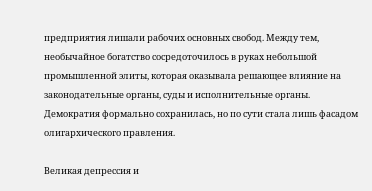предприятия лишали рабочих основных свобод. Между тем, необычайное богатство сосредоточилось в руках небольшой промышленной элиты, которая оказывала решающее влияние на законодательные органы, суды и исполнительные органы. Демократия формально сохранилась, но по сути стала лишь фасадом олигархического правления.

Великая депрессия и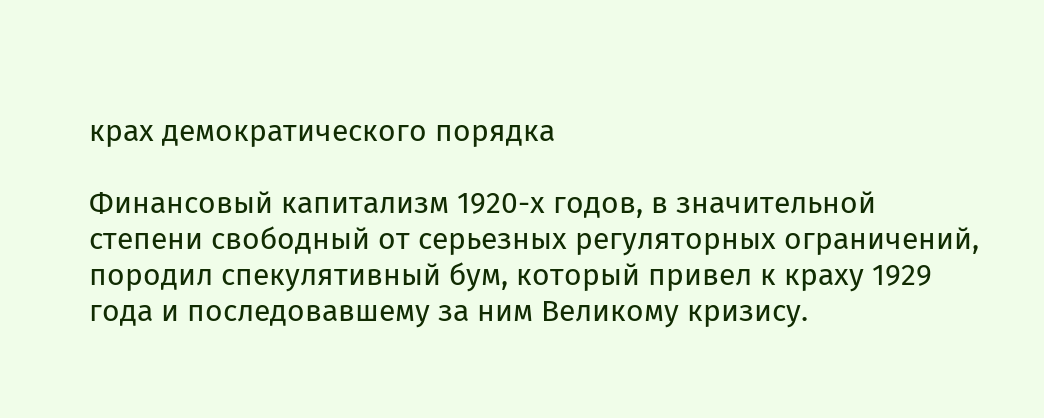крах демократического порядка

Финансовый капитализм 1920-х годов, в значительной степени свободный от серьезных регуляторных ограничений, породил спекулятивный бум, который привел к краху 1929 года и последовавшему за ним Великому кризису.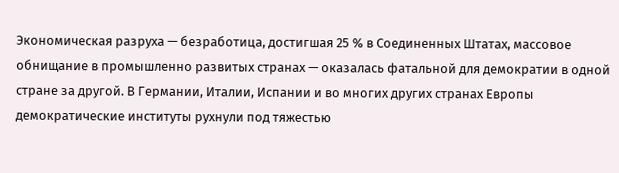Экономическая разруха — безработица, достигшая 25 % в Соединенных Штатах, массовое обнищание в промышленно развитых странах — оказалась фатальной для демократии в одной стране за другой. В Германии, Италии, Испании и во многих других странах Европы демократические институты рухнули под тяжестью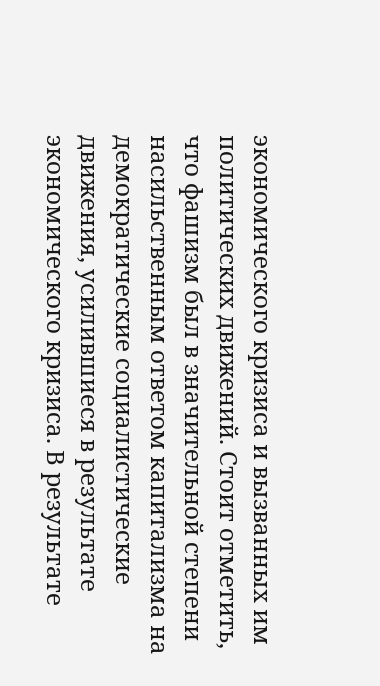экономического кризиса и вызванных им политических движений. Стоит отметить, что фашизм был в значительной степени насильственным ответом капитализма на демократические социалистические движения, усилившиеся в результате экономического кризиса. В результате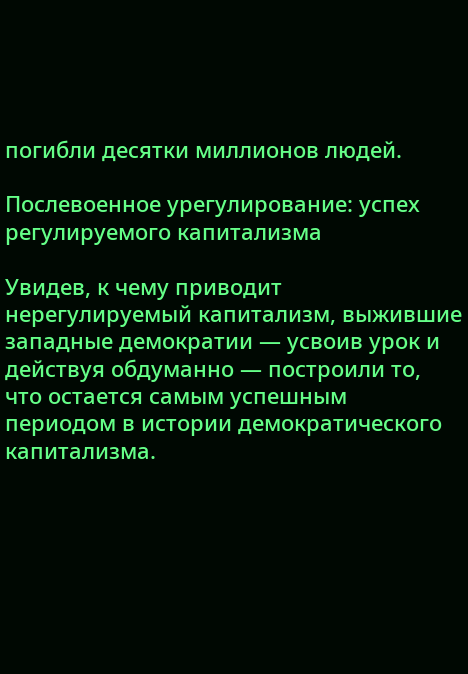погибли десятки миллионов людей.

Послевоенное урегулирование: успех регулируемого капитализма

Увидев, к чему приводит нерегулируемый капитализм, выжившие западные демократии — усвоив урок и действуя обдуманно — построили то, что остается самым успешным периодом в истории демократического капитализма.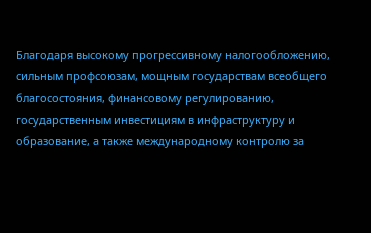Благодаря высокому прогрессивному налогообложению, сильным профсоюзам, мощным государствам всеобщего благосостояния, финансовому регулированию, государственным инвестициям в инфраструктуру и образование, а также международному контролю за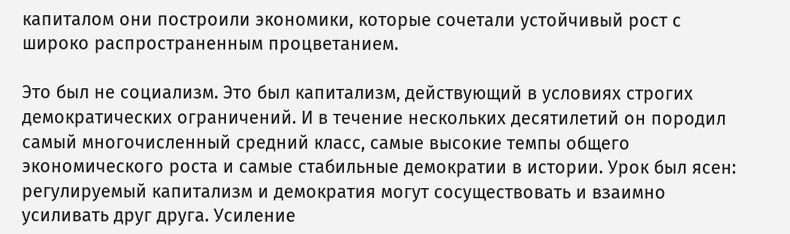капиталом они построили экономики, которые сочетали устойчивый рост с широко распространенным процветанием.

Это был не социализм. Это был капитализм, действующий в условиях строгих демократических ограничений. И в течение нескольких десятилетий он породил самый многочисленный средний класс, самые высокие темпы общего экономического роста и самые стабильные демократии в истории. Урок был ясен: регулируемый капитализм и демократия могут сосуществовать и взаимно усиливать друг друга. Усиление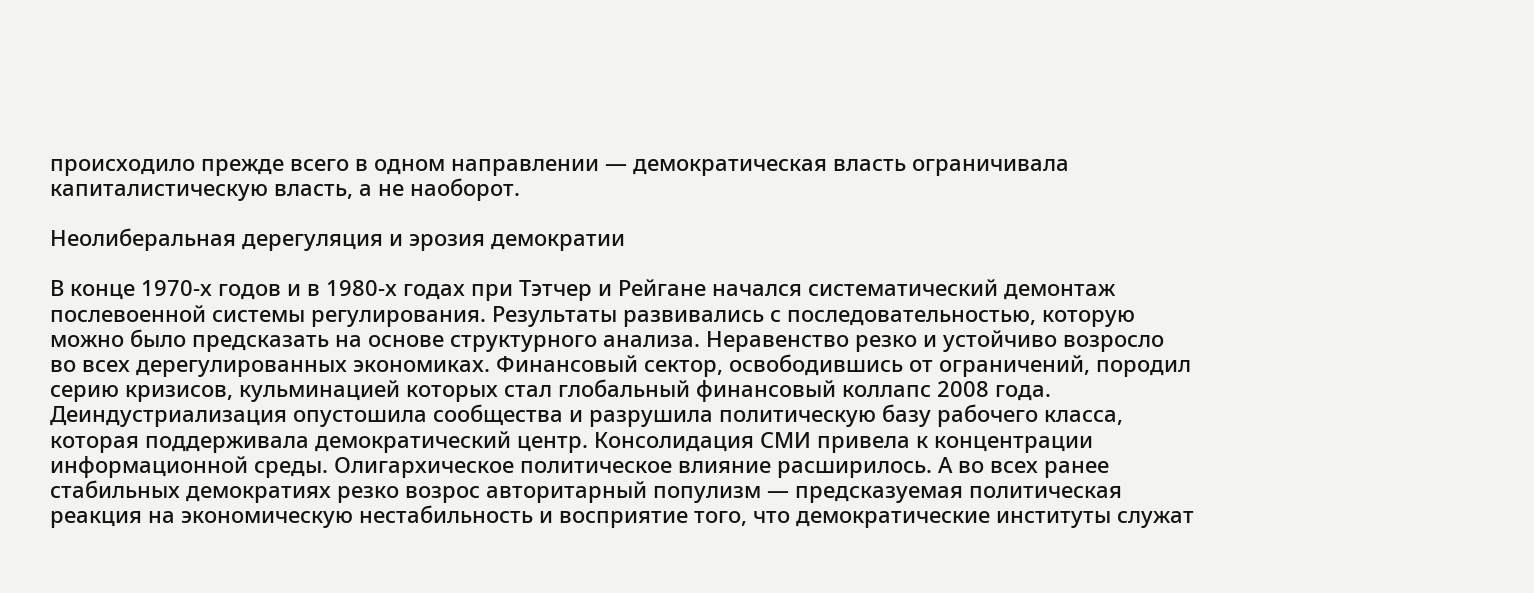происходило прежде всего в одном направлении — демократическая власть ограничивала капиталистическую власть, а не наоборот.

Неолиберальная дерегуляция и эрозия демократии

В конце 1970-х годов и в 1980-х годах при Тэтчер и Рейгане начался систематический демонтаж послевоенной системы регулирования. Результаты развивались с последовательностью, которую можно было предсказать на основе структурного анализа. Неравенство резко и устойчиво возросло во всех дерегулированных экономиках. Финансовый сектор, освободившись от ограничений, породил серию кризисов, кульминацией которых стал глобальный финансовый коллапс 2008 года. Деиндустриализация опустошила сообщества и разрушила политическую базу рабочего класса, которая поддерживала демократический центр. Консолидация СМИ привела к концентрации информационной среды. Олигархическое политическое влияние расширилось. А во всех ранее стабильных демократиях резко возрос авторитарный популизм — предсказуемая политическая реакция на экономическую нестабильность и восприятие того, что демократические институты служат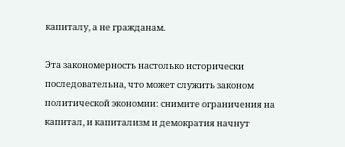капиталу, а не гражданам.

Эта закономерность настолько исторически последовательна, что может служить законом политической экономии: снимите ограничения на капитал, и капитализм и демократия начнут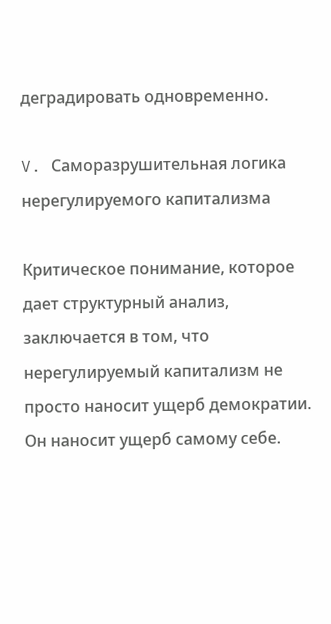деградировать одновременно.

V. Саморазрушительная логика нерегулируемого капитализма

Критическое понимание, которое дает структурный анализ, заключается в том, что нерегулируемый капитализм не просто наносит ущерб демократии. Он наносит ущерб самому себе.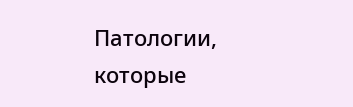Патологии, которые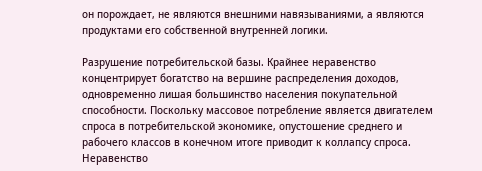он порождает, не являются внешними навязываниями, а являются продуктами его собственной внутренней логики.

Разрушение потребительской базы. Крайнее неравенство концентрирует богатство на вершине распределения доходов, одновременно лишая большинство населения покупательной способности. Поскольку массовое потребление является двигателем спроса в потребительской экономике, опустошение среднего и рабочего классов в конечном итоге приводит к коллапсу спроса. Неравенство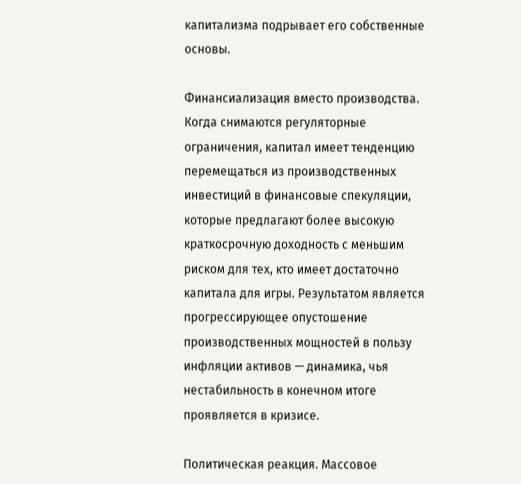капитализма подрывает его собственные основы.

Финансиализация вместо производства. Когда снимаются регуляторные ограничения, капитал имеет тенденцию перемещаться из производственных инвестиций в финансовые спекуляции, которые предлагают более высокую краткосрочную доходность с меньшим риском для тех, кто имеет достаточно капитала для игры. Результатом является прогрессирующее опустошение производственных мощностей в пользу инфляции активов — динамика, чья нестабильность в конечном итоге проявляется в кризисе.

Политическая реакция. Массовое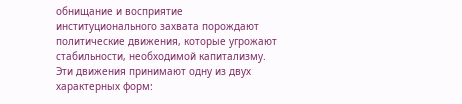обнищание и восприятие институционального захвата порождают политические движения, которые угрожают стабильности, необходимой капитализму. Эти движения принимают одну из двух характерных форм: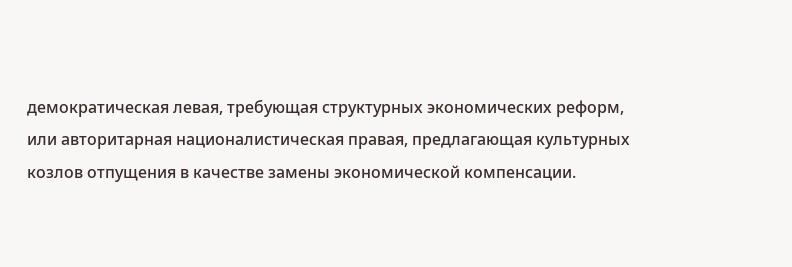демократическая левая, требующая структурных экономических реформ, или авторитарная националистическая правая, предлагающая культурных козлов отпущения в качестве замены экономической компенсации.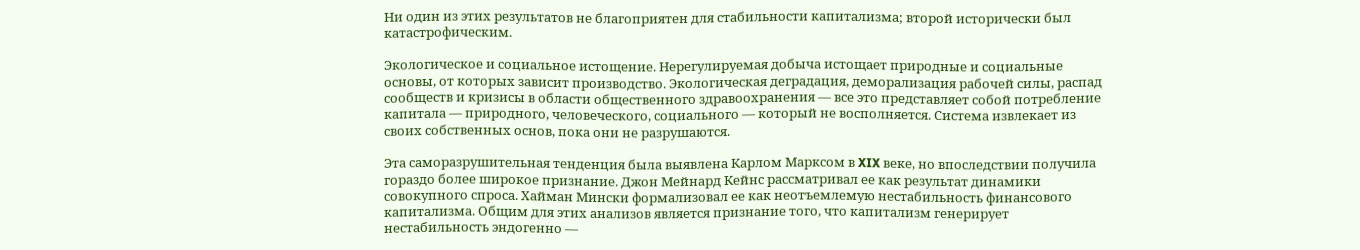Ни один из этих результатов не благоприятен для стабильности капитализма; второй исторически был катастрофическим.

Экологическое и социальное истощение. Нерегулируемая добыча истощает природные и социальные основы, от которых зависит производство. Экологическая деградация, деморализация рабочей силы, распад сообществ и кризисы в области общественного здравоохранения — все это представляет собой потребление капитала — природного, человеческого, социального — который не восполняется. Система извлекает из своих собственных основ, пока они не разрушаются.

Эта саморазрушительная тенденция была выявлена Карлом Марксом в XIX веке, но впоследствии получила гораздо более широкое признание. Джон Мейнард Кейнс рассматривал ее как результат динамики совокупного спроса. Хайман Мински формализовал ее как неотъемлемую нестабильность финансового капитализма. Общим для этих анализов является признание того, что капитализм генерирует нестабильность эндогенно —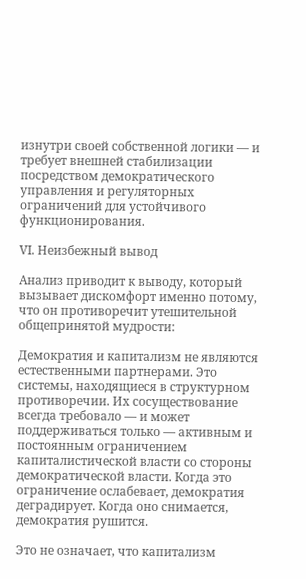изнутри своей собственной логики — и требует внешней стабилизации посредством демократического управления и регуляторных ограничений для устойчивого функционирования.

VI. Неизбежный вывод

Анализ приводит к выводу, который вызывает дискомфорт именно потому, что он противоречит утешительной общепринятой мудрости:

Демократия и капитализм не являются естественными партнерами. Это системы, находящиеся в структурном противоречии. Их сосуществование всегда требовало — и может поддерживаться только — активным и постоянным ограничением капиталистической власти со стороны демократической власти. Когда это ограничение ослабевает, демократия деградирует. Когда оно снимается, демократия рушится.

Это не означает, что капитализм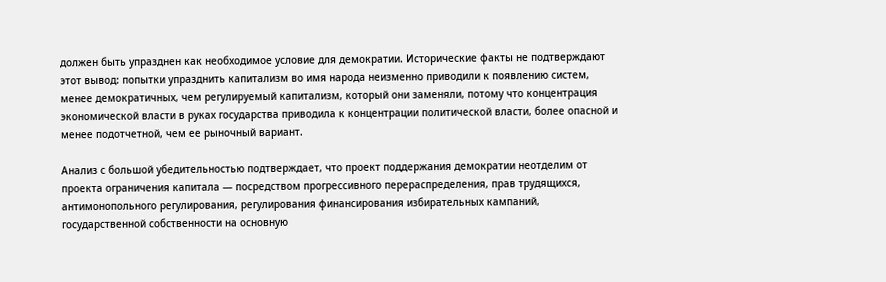должен быть упразднен как необходимое условие для демократии. Исторические факты не подтверждают этот вывод: попытки упразднить капитализм во имя народа неизменно приводили к появлению систем, менее демократичных, чем регулируемый капитализм, который они заменяли, потому что концентрация экономической власти в руках государства приводила к концентрации политической власти, более опасной и менее подотчетной, чем ее рыночный вариант.

Анализ с большой убедительностью подтверждает, что проект поддержания демократии неотделим от проекта ограничения капитала — посредством прогрессивного перераспределения, прав трудящихся, антимонопольного регулирования, регулирования финансирования избирательных кампаний, государственной собственности на основную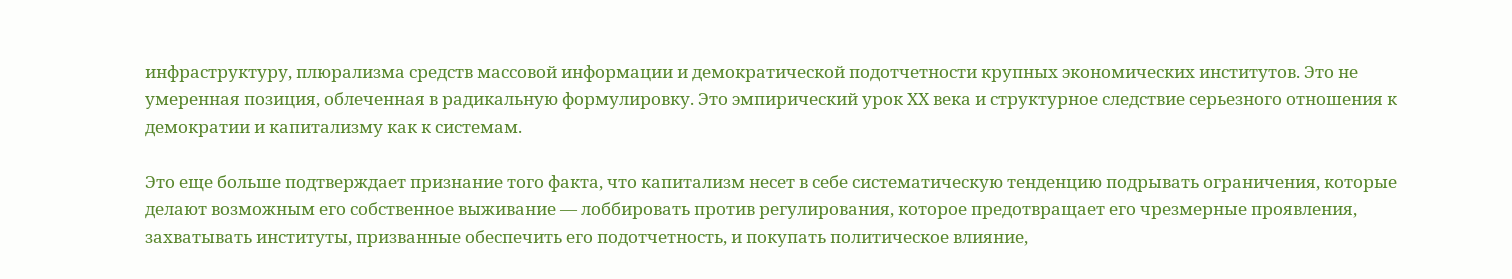инфраструктуру, плюрализма средств массовой информации и демократической подотчетности крупных экономических институтов. Это не умеренная позиция, облеченная в радикальную формулировку. Это эмпирический урок ХХ века и структурное следствие серьезного отношения к демократии и капитализму как к системам.

Это еще больше подтверждает признание того факта, что капитализм несет в себе систематическую тенденцию подрывать ограничения, которые делают возможным его собственное выживание — лоббировать против регулирования, которое предотвращает его чрезмерные проявления, захватывать институты, призванные обеспечить его подотчетность, и покупать политическое влияние,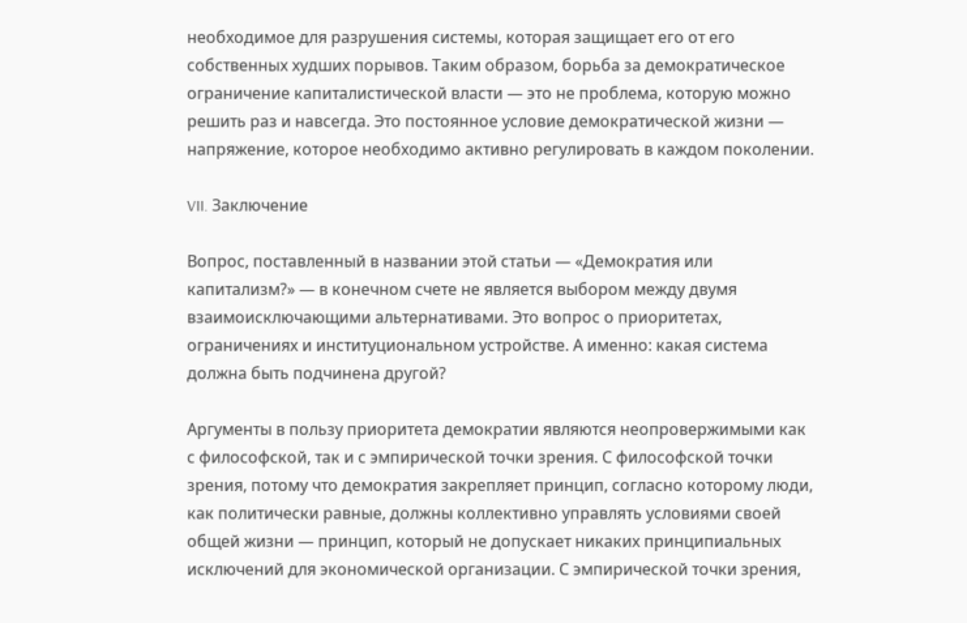необходимое для разрушения системы, которая защищает его от его собственных худших порывов. Таким образом, борьба за демократическое ограничение капиталистической власти — это не проблема, которую можно решить раз и навсегда. Это постоянное условие демократической жизни — напряжение, которое необходимо активно регулировать в каждом поколении.

VII. Заключение

Вопрос, поставленный в названии этой статьи — «Демократия или капитализм?» — в конечном счете не является выбором между двумя взаимоисключающими альтернативами. Это вопрос о приоритетах, ограничениях и институциональном устройстве. А именно: какая система должна быть подчинена другой?

Аргументы в пользу приоритета демократии являются неопровержимыми как с философской, так и с эмпирической точки зрения. С философской точки зрения, потому что демократия закрепляет принцип, согласно которому люди, как политически равные, должны коллективно управлять условиями своей общей жизни — принцип, который не допускает никаких принципиальных исключений для экономической организации. С эмпирической точки зрения,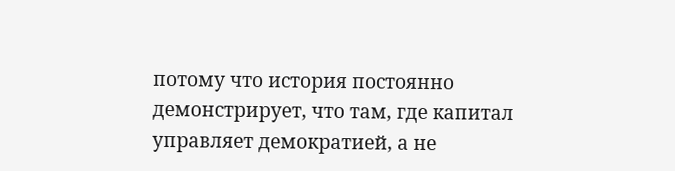потому что история постоянно демонстрирует, что там, где капитал управляет демократией, а не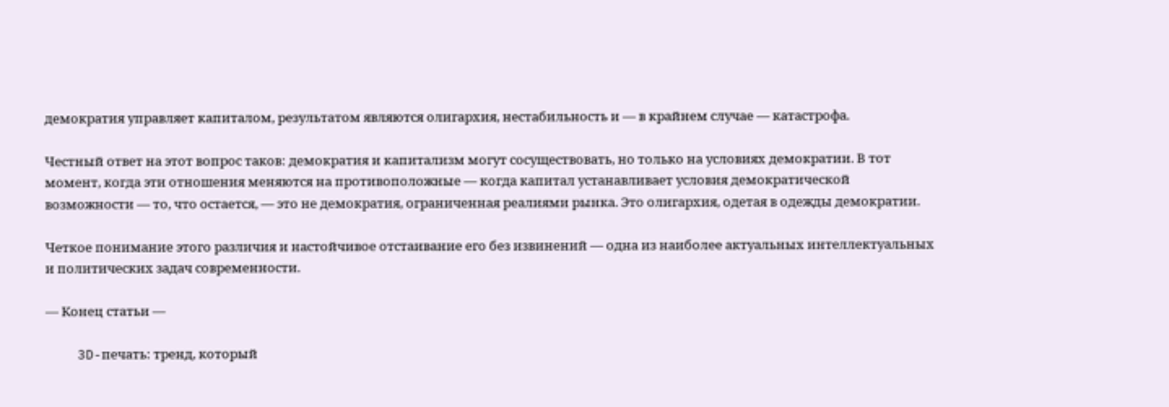демократия управляет капиталом, результатом являются олигархия, нестабильность и — в крайнем случае — катастрофа.

Честный ответ на этот вопрос таков: демократия и капитализм могут сосуществовать, но только на условиях демократии. В тот момент, когда эти отношения меняются на противоположные — когда капитал устанавливает условия демократической возможности — то, что остается, — это не демократия, ограниченная реалиями рынка. Это олигархия, одетая в одежды демократии.

Четкое понимание этого различия и настойчивое отстаивание его без извинений — одна из наиболее актуальных интеллектуальных и политических задач современности.

— Конец статьи —

    3D-печать: тренд, который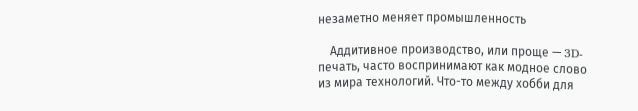незаметно меняет промышленность

    Аддитивное производство, или проще — 3D-печать, часто воспринимают как модное слово из мира технологий. Что-то между хобби для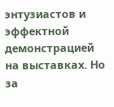энтузиастов и эффектной демонстрацией на выставках. Но за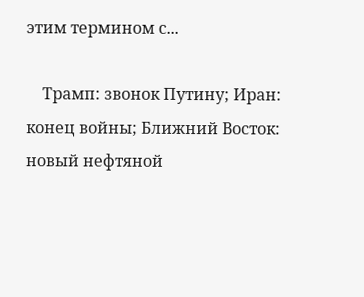этим термином с...

    Трамп: звонок Путину; Иран: конец войны; Ближний Восток: новый нефтяной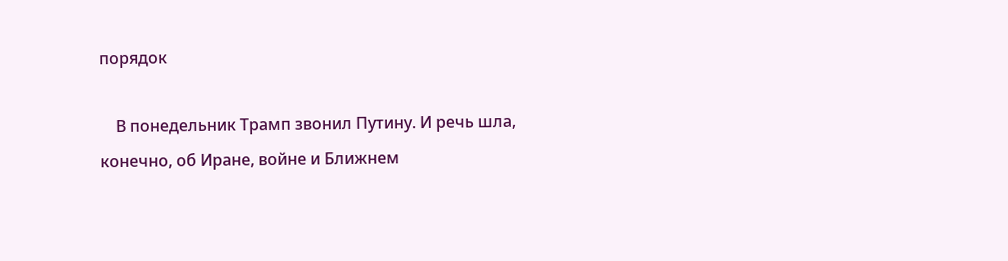порядок

    В понедельник Трамп звонил Путину. И речь шла, конечно, об Иране, войне и Ближнем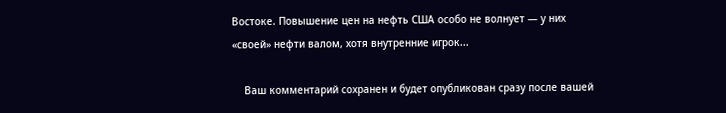Востоке. Повышение цен на нефть США особо не волнует — у них «своей» нефти валом, хотя внутренние игрок...

    Ваш комментарий сохранен и будет опубликован сразу после вашей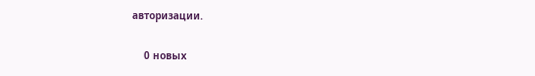авторизации.

    0 новых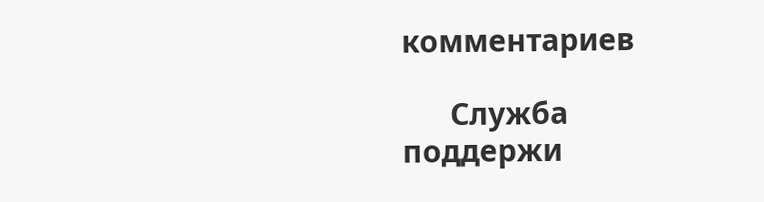комментариев

      Служба поддержи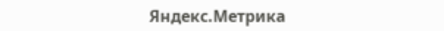Яндекс.Метрика